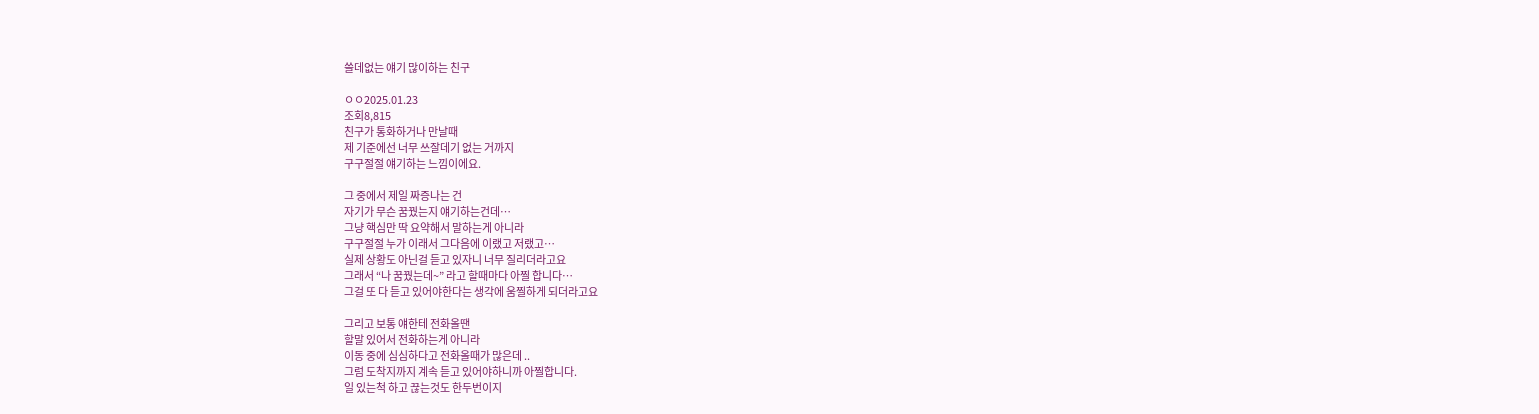쓸데없는 얘기 많이하는 친구

ㅇㅇ2025.01.23
조회8,815
친구가 통화하거나 만날때
제 기준에선 너무 쓰잘데기 없는 거까지
구구절절 얘기하는 느낌이에요.

그 중에서 제일 짜증나는 건
자기가 무슨 꿈꿨는지 얘기하는건데…
그냥 핵심만 딱 요약해서 말하는게 아니라
구구절절 누가 이래서 그다음에 이랬고 저랬고…
실제 상황도 아닌걸 듣고 있자니 너무 질리더라고요
그래서 “나 꿈꿨는데~” 라고 할때마다 아찔 합니다…
그걸 또 다 듣고 있어야한다는 생각에 움찔하게 되더라고요

그리고 보통 얘한테 전화올땐
할말 있어서 전화하는게 아니라
이동 중에 심심하다고 전화올때가 많은데 ..
그럼 도착지까지 계속 듣고 있어야하니까 아찔합니다.
일 있는척 하고 끊는것도 한두번이지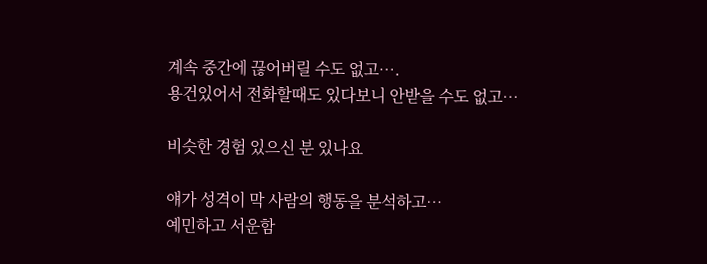계속 중간에 끊어버릴 수도 없고….
용건있어서 전화할때도 있다보니 안받을 수도 없고…

비슷한 경험 있으신 분 있나요

얘가 성격이 막 사람의 행동을 분석하고…
예민하고 서운함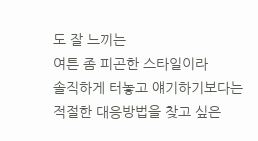도 잘 느끼는
여튼 좀 피곤한 스타일이라
솔직하게 터놓고 얘기하기보다는
적절한 대응방법을 찾고 싶은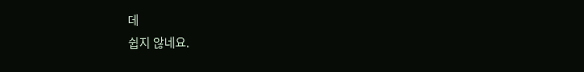데
쉽지 않네요.